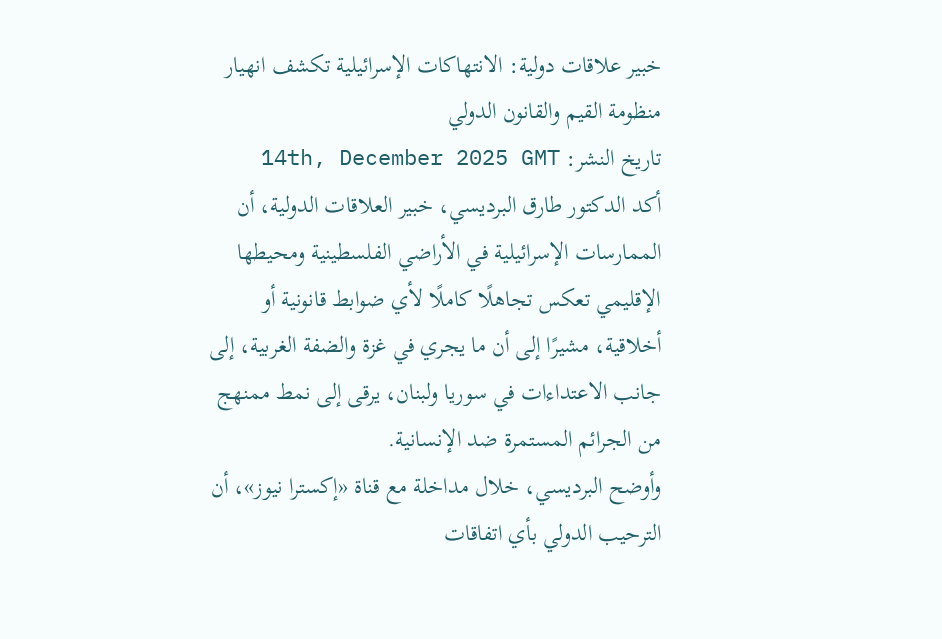خبير علاقات دولية: الانتهاكات الإسرائيلية تكشف انهيار منظومة القيم والقانون الدولي
تاريخ النشر: 14th, December 2025 GMT
أكد الدكتور طارق البرديسي، خبير العلاقات الدولية، أن الممارسات الإسرائيلية في الأراضي الفلسطينية ومحيطها الإقليمي تعكس تجاهلًا كاملًا لأي ضوابط قانونية أو أخلاقية، مشيرًا إلى أن ما يجري في غزة والضفة الغربية، إلى جانب الاعتداءات في سوريا ولبنان، يرقى إلى نمط ممنهج من الجرائم المستمرة ضد الإنسانية.
وأوضح البرديسي، خلال مداخلة مع قناة «إكسترا نيوز»، أن الترحيب الدولي بأي اتفاقات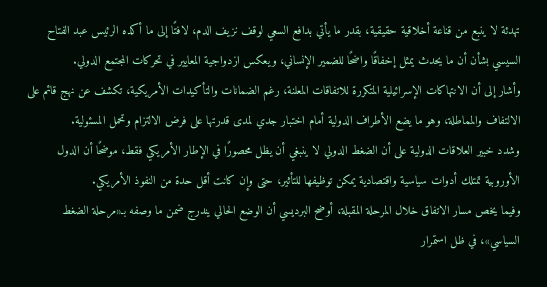تهدئة لا ينبع من قناعة أخلاقية حقيقية، بقدر ما يأتي بدافع السعي لوقف نزيف الدم، لافتًا إلى ما أكده الرئيس عبد الفتاح السيسي بشأن أن ما يحدث يمثل إخفاقًا واضحًا للضمير الإنساني، ويعكس ازدواجية المعايير في تحركات المجتمع الدولي.
وأشار إلى أن الانتهاكات الإسرائيلية المتكررة للاتفاقات المعلنة، رغم الضمانات والتأكيدات الأمريكية، تكشف عن نهج قائم على الالتفاف والمماطلة، وهو ما يضع الأطراف الدولية أمام اختبار جدي لمدى قدرتها على فرض الالتزام وتحمل المسئولية.
وشدد خبير العلاقات الدولية على أن الضغط الدولي لا ينبغي أن يظل محصورًا في الإطار الأمريكي فقط، موضحًا أن الدول الأوروبية تمتلك أدوات سياسية واقتصادية يمكن توظيفها للتأثير، حتى وإن كانت أقل حدة من النفوذ الأمريكي.
وفيما يخص مسار الاتفاق خلال المرحلة المقبلة، أوضح البرديسي أن الوضع الحالي يندرج ضمن ما وصفه بـ«مرحلة الضغط السياسي»، في ظل استمرار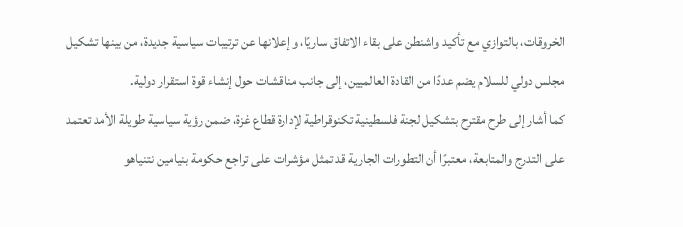الخروقات، بالتوازي مع تأكيد واشنطن على بقاء الاتفاق ساريًا، وإعلانها عن ترتيبات سياسية جديدة، من بينها تشكيل مجلس دولي للسلام يضم عددًا من القادة العالميين، إلى جانب مناقشات حول إنشاء قوة استقرار دولية.
كما أشار إلى طرح مقترح بتشكيل لجنة فلسطينية تكنوقراطية لإدارة قطاع غزة، ضمن رؤية سياسية طويلة الأمد تعتمد على التدرج والمتابعة، معتبرًا أن التطورات الجارية قد تمثل مؤشرات على تراجع حكومة بنيامين نتنياهو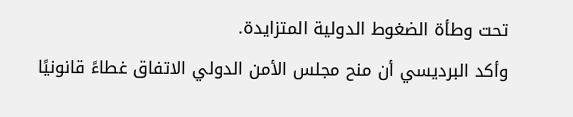تحت وطأة الضغوط الدولية المتزايدة.
وأكد البرديسي أن منح مجلس الأمن الدولي الاتفاق غطاءً قانونيًا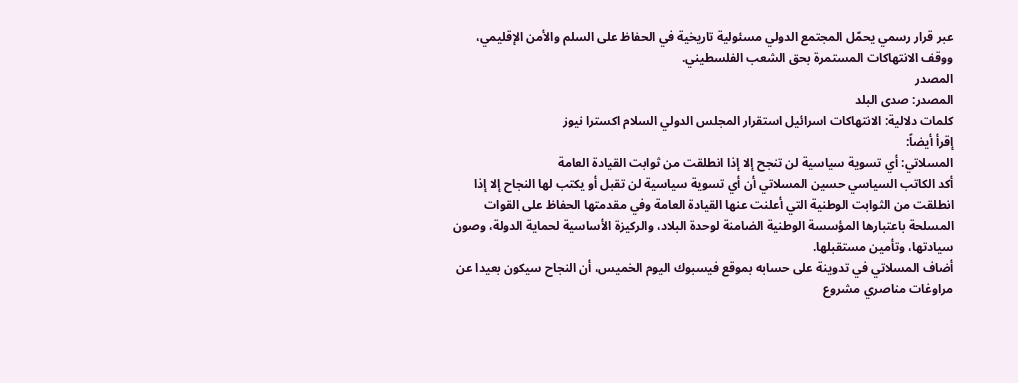عبر قرار رسمي يحمّل المجتمع الدولي مسئولية تاريخية في الحفاظ على السلم والأمن الإقليمي، ووقف الانتهاكات المستمرة بحق الشعب الفلسطيني.
المصدر
المصدر: صدى البلد
كلمات دلالية: الانتهاكات اسرائيل استقرار المجلس الدولي السلام اكسترا نيوز
إقرأ أيضاً:
المسلاتي: أي تسوية سياسية لن تنجح إلا إذا انطلقت من ثوابت القيادة العامة
أكد الكاتب السياسي حسين المسلاتي أن أي تسوية سياسية لن تقبل أو يكتب لها النجاح إلا إذا انطلقت من الثوابت الوطنية التي أعلنت عنها القيادة العامة وفي مقدمتها الحفاظ على القوات المسلحة باعتبارها المؤسسة الوطنية الضامنة لوحدة البلاد، والركيزة الأساسية لحماية الدولة، وصون سيادتها، وتأمين مستقبلها.
أضاف المسلاتي في تدوينة على حسابه بموقع فيسبوك اليوم الخميس، أن النجاح سيكون بعيدا عن مراوغات مناصري مشروع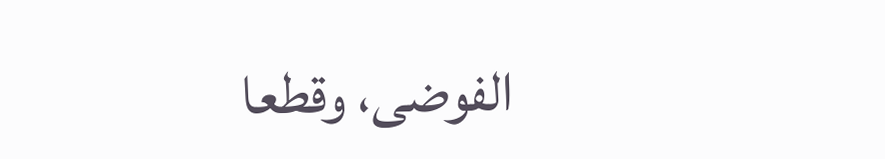الفوضى، وقطعا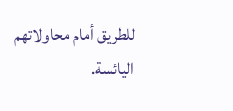للطريق أمام محاولاتهم اليائسة.